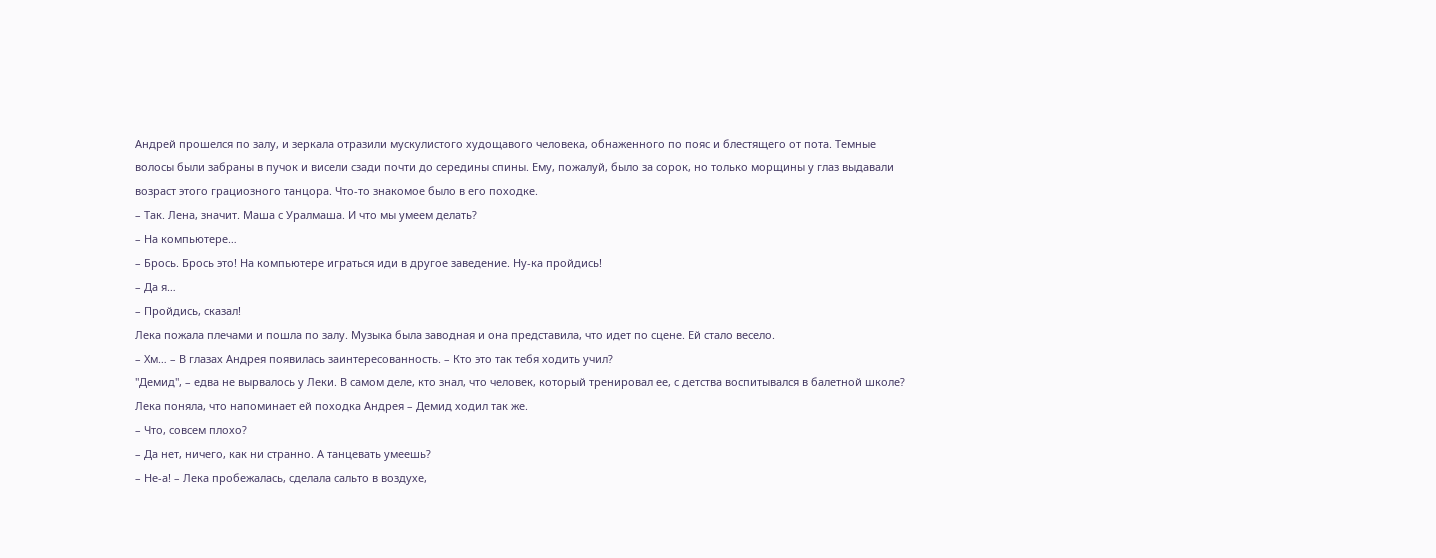Андрей прошелся по залу, и зеркала отразили мускулистого худощавого человека, обнаженного по пояс и блестящего от пота. Темные волосы были забраны в пучок и висели сзади почти до середины спины. Ему, пожалуй, было за сорок, но только морщины у глаз выдавали возраст этого грациозного танцора. Что-то знакомое было в его походке.
– Так. Лена, значит. Маша с Уралмаша. И что мы умеем делать?
– На компьютере…
– Брось. Брось это! На компьютере играться иди в другое заведение. Ну-ка пройдись!
– Да я…
– Пройдись, сказал!
Лека пожала плечами и пошла по залу. Музыка была заводная и она представила, что идет по сцене. Ей стало весело.
– Хм… – В глазах Андрея появилась заинтересованность. – Кто это так тебя ходить учил?
"Демид", – едва не вырвалось у Леки. В самом деле, кто знал, что человек, который тренировал ее, с детства воспитывался в балетной школе? Лека поняла, что напоминает ей походка Андрея – Демид ходил так же.
– Что, совсем плохо?
– Да нет, ничего, как ни странно. А танцевать умеешь?
– Не-а! – Лека пробежалась, сделала сальто в воздухе,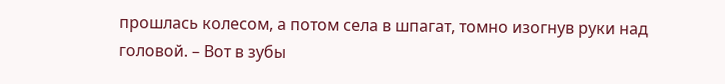прошлась колесом, а потом села в шпагат, томно изогнув руки над головой. – Вот в зубы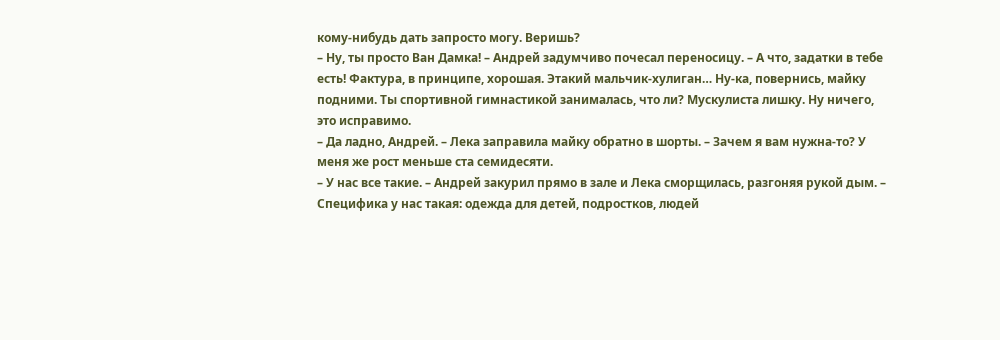кому-нибудь дать запросто могу. Веришь?
– Ну, ты просто Ван Дамка! – Андрей задумчиво почесал переносицу. – А что, задатки в тебе есть! Фактура, в принципе, хорошая. Этакий мальчик-хулиган… Ну-ка, повернись, майку подними. Ты спортивной гимнастикой занималась, что ли? Мускулиста лишку. Ну ничего, это исправимо.
– Да ладно, Андрей. – Лека заправила майку обратно в шорты. – Зачем я вам нужна-то? У меня же рост меньше ста семидесяти.
– У нас все такие. – Андрей закурил прямо в зале и Лека сморщилась, разгоняя рукой дым. – Специфика у нас такая: одежда для детей, подростков, людей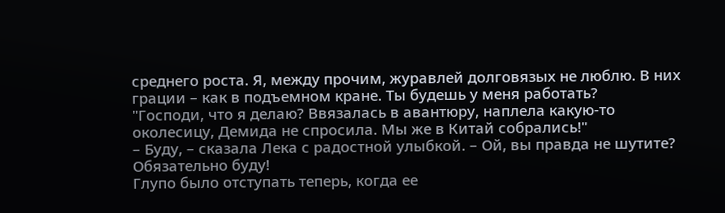среднего роста. Я, между прочим, журавлей долговязых не люблю. В них грации – как в подъемном кране. Ты будешь у меня работать?
"Господи, что я делаю? Ввязалась в авантюру, наплела какую-то околесицу, Демида не спросила. Мы же в Китай собрались!"
– Буду, – сказала Лека с радостной улыбкой. – Ой, вы правда не шутите? Обязательно буду!
Глупо было отступать теперь, когда ее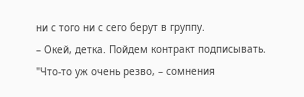ни с того ни с сего берут в группу.
– Окей, детка. Пойдем контракт подписывать.
"Что-то уж очень резво, – сомнения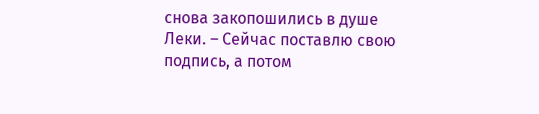снова закопошились в душе Леки. – Сейчас поставлю свою подпись, а потом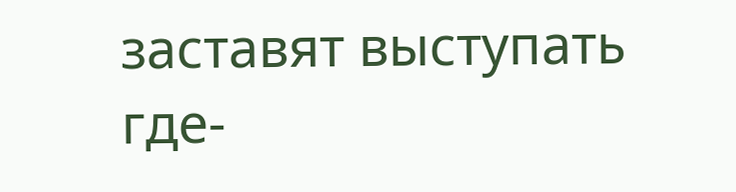заставят выступать где-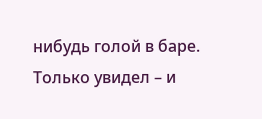нибудь голой в баре. Только увидел – и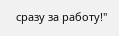сразу за работу!"